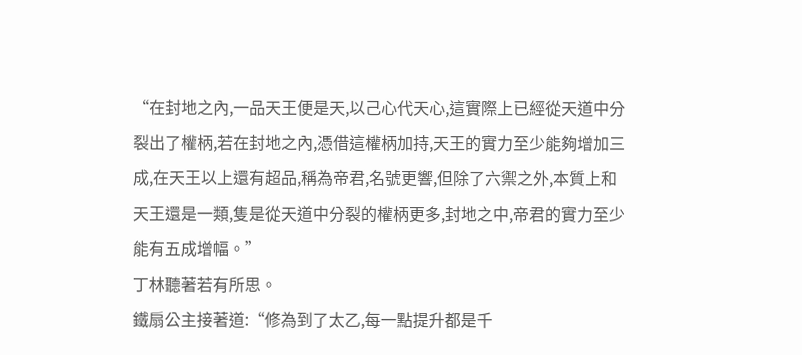“在封地之內,一品天王便是天,以己心代天心,這實際上已經從天道中分裂出了權柄,若在封地之內,憑借這權柄加持,天王的實力至少能夠增加三成,在天王以上還有超品,稱為帝君,名號更響,但除了六禦之外,本質上和天王還是一類,隻是從天道中分裂的權柄更多,封地之中,帝君的實力至少能有五成增幅。”
丁林聽著若有所思。
鐵扇公主接著道:“修為到了太乙,每一點提升都是千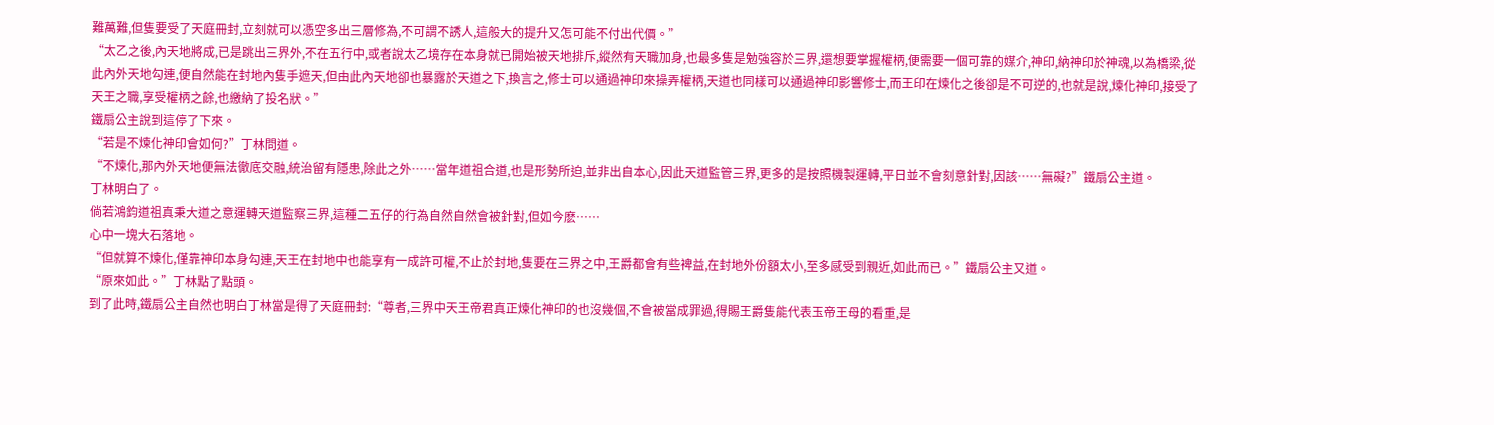難萬難,但隻要受了天庭冊封,立刻就可以憑空多出三層修為,不可謂不誘人,這般大的提升又怎可能不付出代價。”
“太乙之後,內天地將成,已是跳出三界外,不在五行中,或者說太乙境存在本身就已開始被天地排斥,縱然有天職加身,也最多隻是勉強容於三界,還想要掌握權柄,便需要一個可靠的媒介,神印,納神印於神魂,以為橋梁,從此內外天地勾連,便自然能在封地內隻手遮天,但由此內天地卻也暴露於天道之下,換言之,修士可以通過神印來操弄權柄,天道也同樣可以通過神印影響修士,而王印在煉化之後卻是不可逆的,也就是說,煉化神印,接受了天王之職,享受權柄之餘,也繳納了投名狀。”
鐵扇公主說到這停了下來。
“若是不煉化神印會如何?”丁林問道。
“不煉化,那內外天地便無法徹底交融,統治留有隱患,除此之外……當年道祖合道,也是形勢所迫,並非出自本心,因此天道監管三界,更多的是按照機製運轉,平日並不會刻意針對,因該……無礙?”鐵扇公主道。
丁林明白了。
倘若鴻鈞道祖真秉大道之意運轉天道監察三界,這種二五仔的行為自然自然會被針對,但如今麽……
心中一塊大石落地。
“但就算不煉化,僅靠神印本身勾連,天王在封地中也能享有一成許可權,不止於封地,隻要在三界之中,王爵都會有些裨益,在封地外份額太小,至多感受到親近,如此而已。”鐵扇公主又道。
“原來如此。”丁林點了點頭。
到了此時,鐵扇公主自然也明白丁林當是得了天庭冊封:“尊者,三界中天王帝君真正煉化神印的也沒幾個,不會被當成罪過,得賜王爵隻能代表玉帝王母的看重,是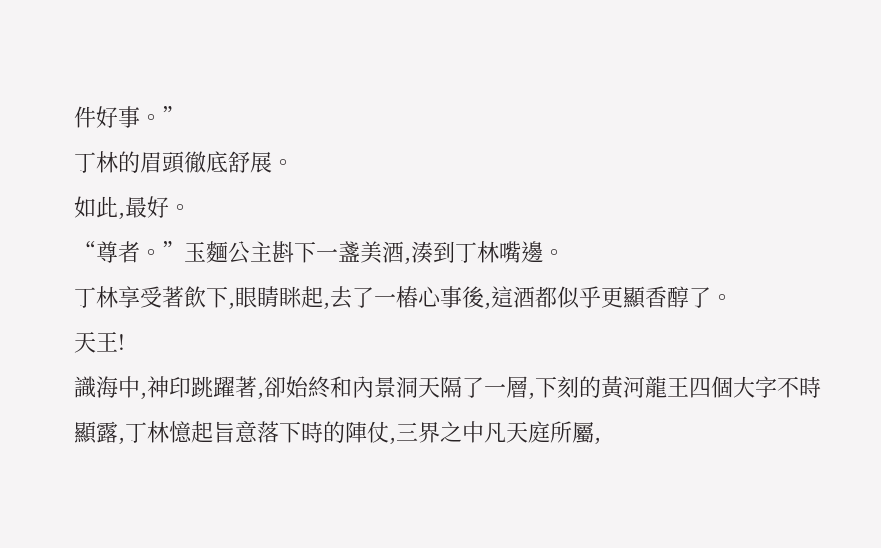件好事。”
丁林的眉頭徹底舒展。
如此,最好。
“尊者。”玉麵公主斟下一盞美酒,湊到丁林嘴邊。
丁林享受著飲下,眼睛眯起,去了一樁心事後,這酒都似乎更顯香醇了。
天王!
識海中,神印跳躍著,卻始終和內景洞天隔了一層,下刻的黃河龍王四個大字不時顯露,丁林憶起旨意落下時的陣仗,三界之中凡天庭所屬,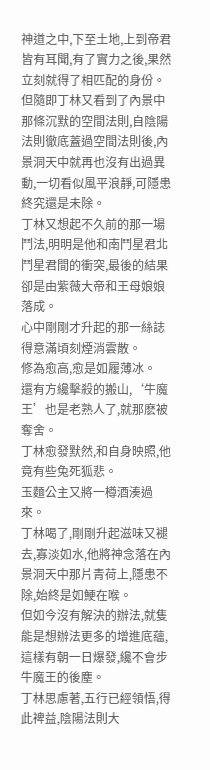神道之中,下至土地,上到帝君皆有耳聞,有了實力之後,果然立刻就得了相匹配的身份。
但隨即丁林又看到了內景中那條沉默的空間法則,自陰陽法則徹底蓋過空間法則後,內景洞天中就再也沒有出過異動,一切看似風平浪靜,可隱患終究還是未除。
丁林又想起不久前的那一場鬥法,明明是他和南鬥星君北鬥星君間的衝突,最後的結果卻是由紫薇大帝和王母娘娘落成。
心中剛剛才升起的那一絲誌得意滿頃刻煙消雲散。
修為愈高,愈是如履薄冰。
還有方纔擊殺的搬山,‘牛魔王’也是老熟人了,就那麽被奪舍。
丁林愈發默然,和自身映照,他竟有些兔死狐悲。
玉麵公主又將一樽酒湊過來。
丁林喝了,剛剛升起滋味又褪去,寡淡如水,他將神念落在內景洞天中那片青荷上,隱患不除,始終是如鯁在喉。
但如今沒有解決的辦法,就隻能是想辦法更多的增進底蘊,這樣有朝一日爆發,纔不會步牛魔王的後塵。
丁林思慮著,五行已經領悟,得此裨益,陰陽法則大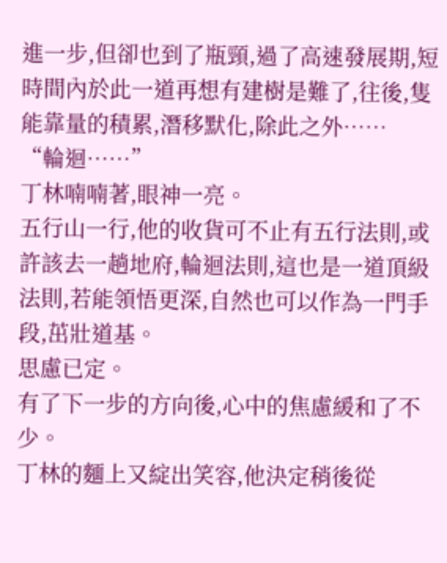進一步,但卻也到了瓶頸,過了高速發展期,短時間內於此一道再想有建樹是難了,往後,隻能靠量的積累,潛移默化,除此之外……
“輪迴……”
丁林喃喃著,眼神一亮。
五行山一行,他的收貨可不止有五行法則,或許該去一趟地府,輪迴法則,這也是一道頂級法則,若能領悟更深,自然也可以作為一門手段,茁壯道基。
思慮已定。
有了下一步的方向後,心中的焦慮緩和了不少。
丁林的麵上又綻出笑容,他決定稍後從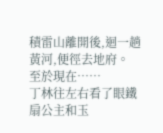積雷山離開後,迴一趟黃河,便徑去地府。
至於現在……
丁林往左右看了眼鐵扇公主和玉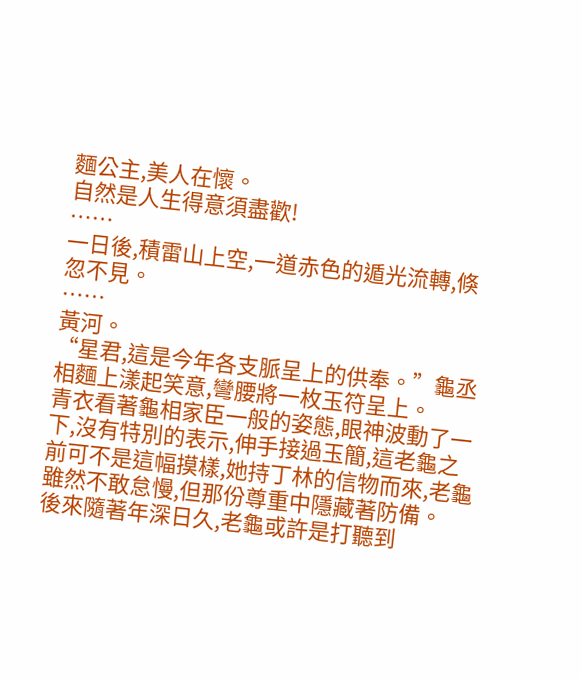麵公主,美人在懷。
自然是人生得意須盡歡!
……
一日後,積雷山上空,一道赤色的遁光流轉,倏忽不見。
……
黃河。
“星君,這是今年各支脈呈上的供奉。”龜丞相麵上漾起笑意,彎腰將一枚玉符呈上。
青衣看著龜相家臣一般的姿態,眼神波動了一下,沒有特別的表示,伸手接過玉簡,這老龜之前可不是這幅摸樣,她持丁林的信物而來,老龜雖然不敢怠慢,但那份尊重中隱藏著防備。
後來隨著年深日久,老龜或許是打聽到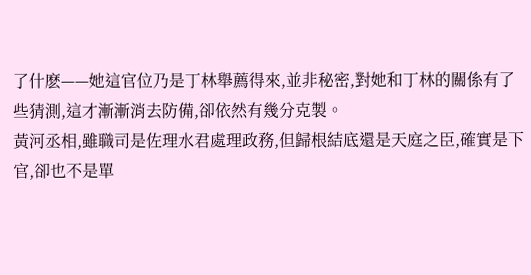了什麽——她這官位乃是丁林舉薦得來,並非秘密,對她和丁林的關係有了些猜測,這才漸漸消去防備,卻依然有幾分克製。
黃河丞相,雖職司是佐理水君處理政務,但歸根結底還是天庭之臣,確實是下官,卻也不是單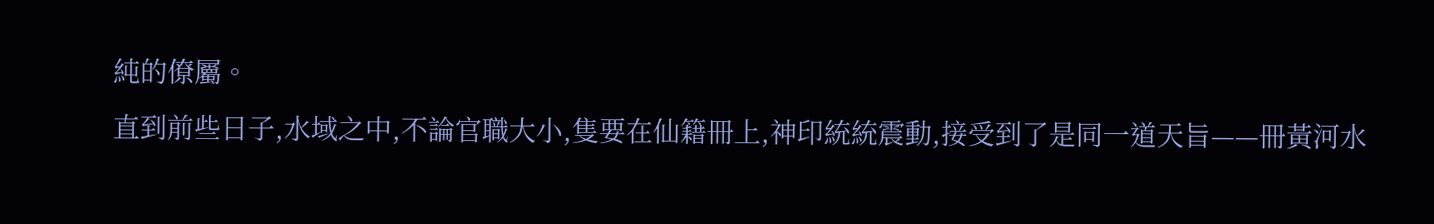純的僚屬。
直到前些日子,水域之中,不論官職大小,隻要在仙籍冊上,神印統統震動,接受到了是同一道天旨——冊黃河水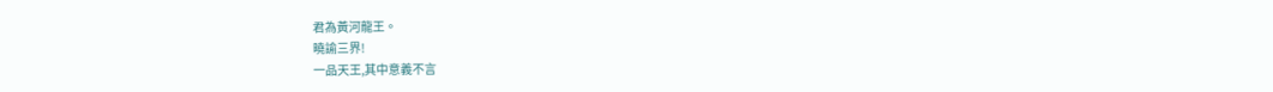君為黃河龍王。
曉諭三界!
一品天王,其中意義不言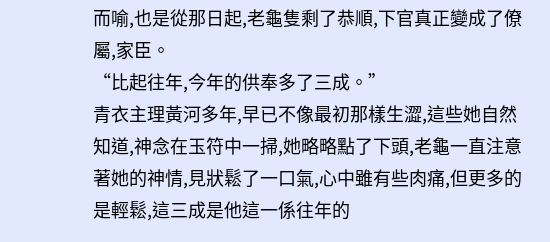而喻,也是從那日起,老龜隻剩了恭順,下官真正變成了僚屬,家臣。
“比起往年,今年的供奉多了三成。”
青衣主理黃河多年,早已不像最初那樣生澀,這些她自然知道,神念在玉符中一掃,她略略點了下頭,老龜一直注意著她的神情,見狀鬆了一口氣,心中雖有些肉痛,但更多的是輕鬆,這三成是他這一係往年的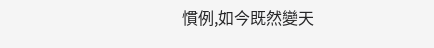慣例,如今既然變天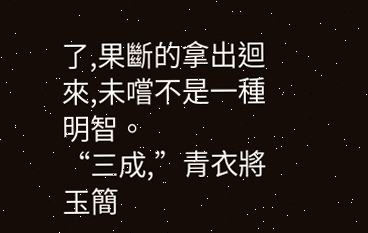了,果斷的拿出迴來,未嚐不是一種明智。
“三成,”青衣將玉簡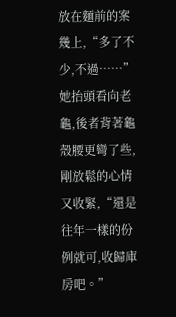放在麵前的案幾上,“多了不少,不過……”她抬頭看向老龜,後者背著龜殼腰更彎了些,剛放鬆的心情又收緊,“還是往年一樣的份例就可,收歸庫房吧。”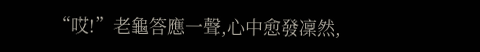“哎!”老龜答應一聲,心中愈發凜然,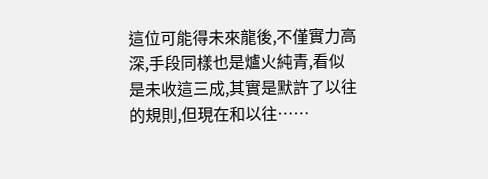這位可能得未來龍後,不僅實力高深,手段同樣也是爐火純青,看似是未收這三成,其實是默許了以往的規則,但現在和以往……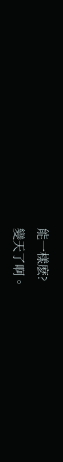能一樣麽?
變天了啊。